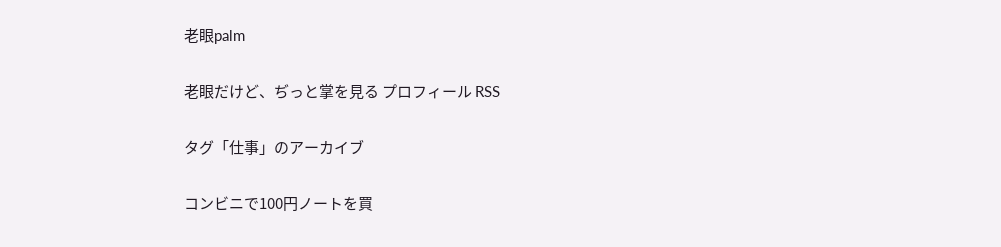老眼palm

老眼だけど、ぢっと掌を見る プロフィール RSS

タグ「仕事」のアーカイブ

コンビニで100円ノートを買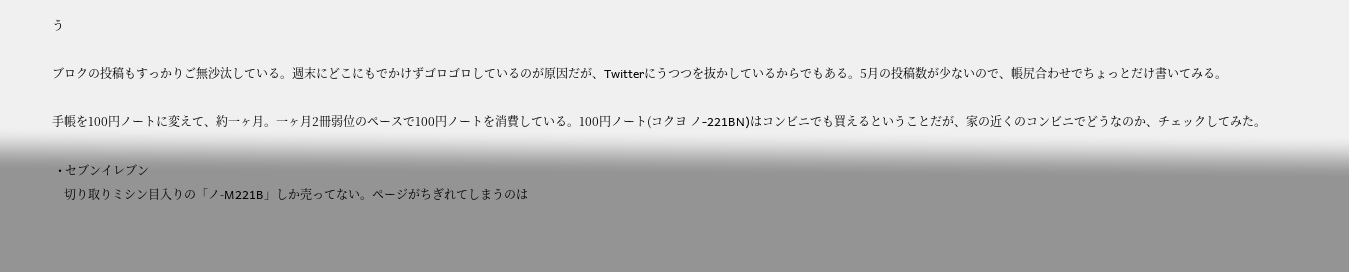う

ブロクの投稿もすっかりご無沙汰している。週末にどこにもでかけずゴロゴロしているのが原因だが、Twitterにうつつを抜かしているからでもある。5月の投稿数が少ないので、帳尻合わせでちょっとだけ書いてみる。

手帳を100円ノートに変えて、約一ヶ月。一ヶ月2冊弱位のペースで100円ノートを消費している。100円ノート(コクヨ ノ-221BN)はコンビニでも買えるということだが、家の近くのコンビニでどうなのか、チェックしてみた。

  • セブンイレブン
    切り取りミシン目入りの「ノ-M221B」しか売ってない。ページがちぎれてしまうのは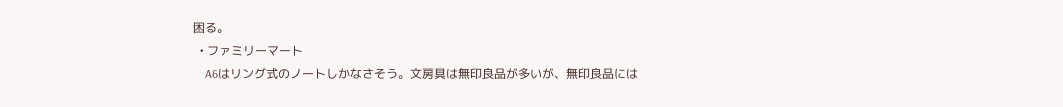困る。
  • ファミリーマート
    A6はリング式のノートしかなさそう。文房具は無印良品が多いが、無印良品には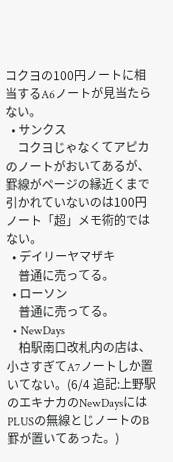コクヨの100円ノートに相当するA6ノートが見当たらない。
  • サンクス
    コクヨじゃなくてアピカのノートがおいてあるが、罫線がページの縁近くまで引かれていないのは100円ノート「超」メモ術的ではない。
  • デイリーヤマザキ
    普通に売ってる。
  • ローソン
    普通に売ってる。
  • NewDays
    柏駅南口改札内の店は、小さすぎてA7ノートしか置いてない。(6/4 追記:上野駅のエキナカのNewDaysにはPLUSの無線とじノートのB罫が置いてあった。)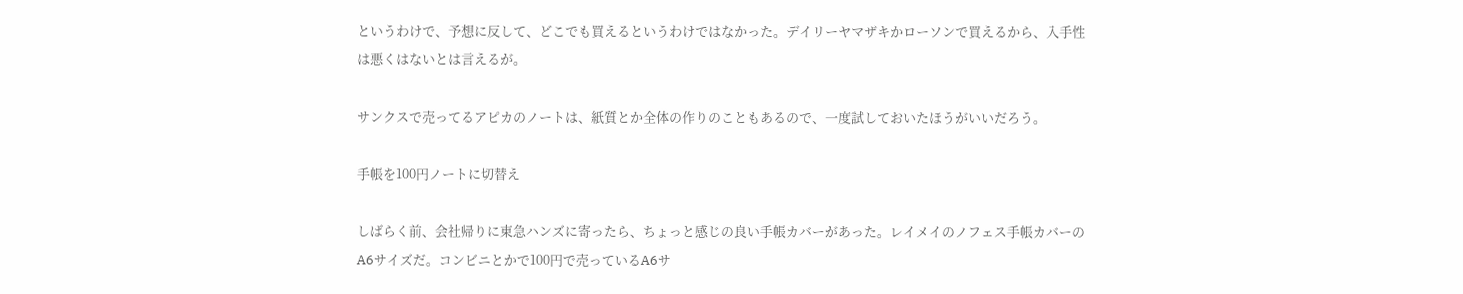というわけで、予想に反して、どこでも買えるというわけではなかった。デイリーヤマザキかローソンで買えるから、入手性は悪くはないとは言えるが。

サンクスで売ってるアピカのノートは、紙質とか全体の作りのこともあるので、一度試しておいたほうがいいだろう。

手帳を100円ノートに切替え

しばらく前、会社帰りに東急ハンズに寄ったら、ちょっと感じの良い手帳カバーがあった。レイメイのノフェス手帳カバーのA6サイズだ。コンビニとかで100円で売っているA6サ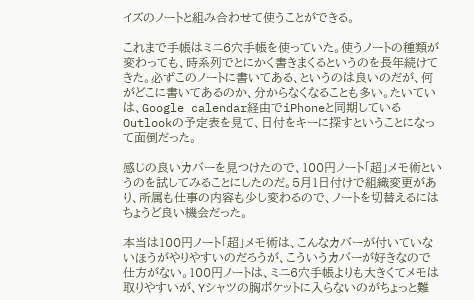イズのノートと組み合わせて使うことができる。

これまで手帳はミニ6穴手帳を使っていた。使うノートの種類が変わっても、時系列でとにかく書きまくるというのを長年続けてきた。必ずこのノートに書いてある、というのは良いのだが、何がどこに書いてあるのか、分からなくなることも多い。たいていは、Google calendar経由でiPhoneと同期しているOutlookの予定表を見て、日付をキーに探すということになって面倒だった。

感じの良いカバーを見つけたので、100円ノート「超」メモ術というのを試してみることにしたのだ。5月1日付けで組織変更があり、所属も仕事の内容も少し変わるので、ノートを切替えるにはちょうど良い機会だった。

本当は100円ノート「超」メモ術は、こんなカバーが付いていないほうがやりやすいのだろうが、こういうカバーが好きなので仕方がない。100円ノートは、ミニ6穴手帳よりも大きくてメモは取りやすいが、Yシャツの胸ポケットに入らないのがちょっと難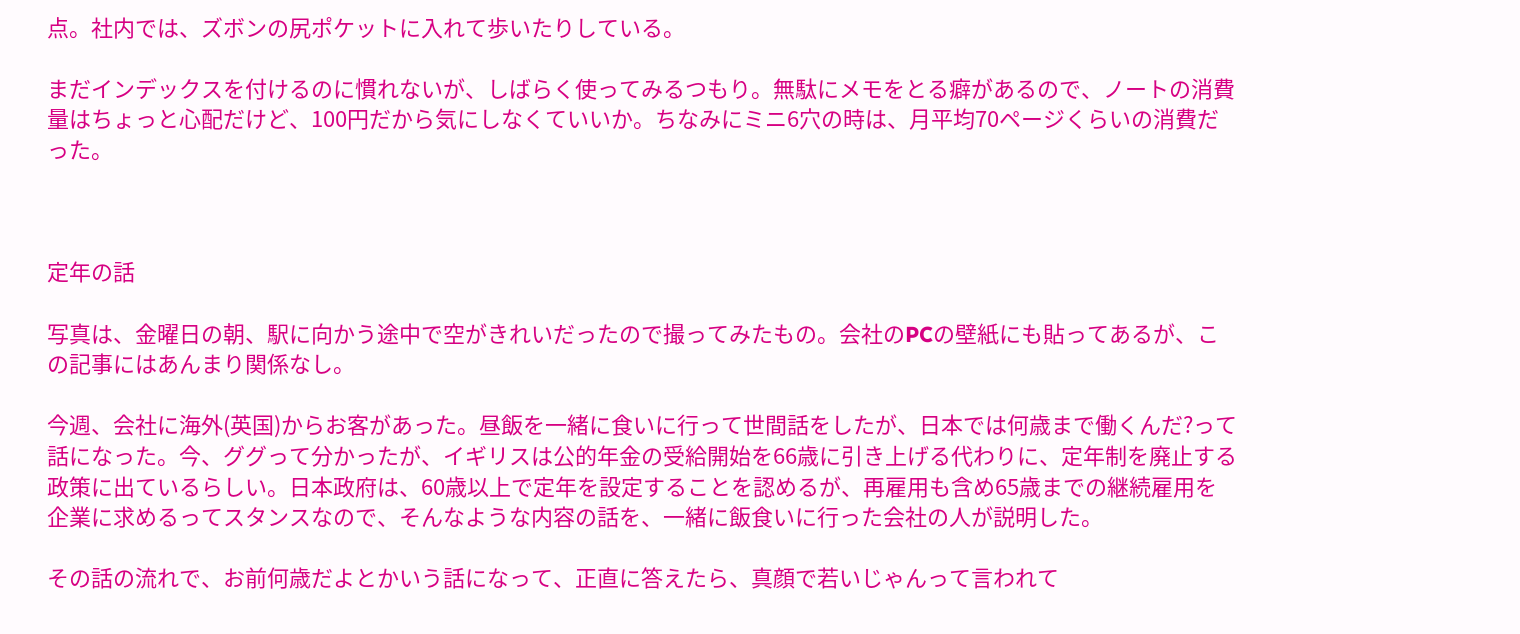点。社内では、ズボンの尻ポケットに入れて歩いたりしている。

まだインデックスを付けるのに慣れないが、しばらく使ってみるつもり。無駄にメモをとる癖があるので、ノートの消費量はちょっと心配だけど、100円だから気にしなくていいか。ちなみにミニ6穴の時は、月平均70ページくらいの消費だった。



定年の話

写真は、金曜日の朝、駅に向かう途中で空がきれいだったので撮ってみたもの。会社のPCの壁紙にも貼ってあるが、この記事にはあんまり関係なし。

今週、会社に海外(英国)からお客があった。昼飯を一緒に食いに行って世間話をしたが、日本では何歳まで働くんだ?って話になった。今、ググって分かったが、イギリスは公的年金の受給開始を66歳に引き上げる代わりに、定年制を廃止する政策に出ているらしい。日本政府は、60歳以上で定年を設定することを認めるが、再雇用も含め65歳までの継続雇用を企業に求めるってスタンスなので、そんなような内容の話を、一緒に飯食いに行った会社の人が説明した。

その話の流れで、お前何歳だよとかいう話になって、正直に答えたら、真顔で若いじゃんって言われて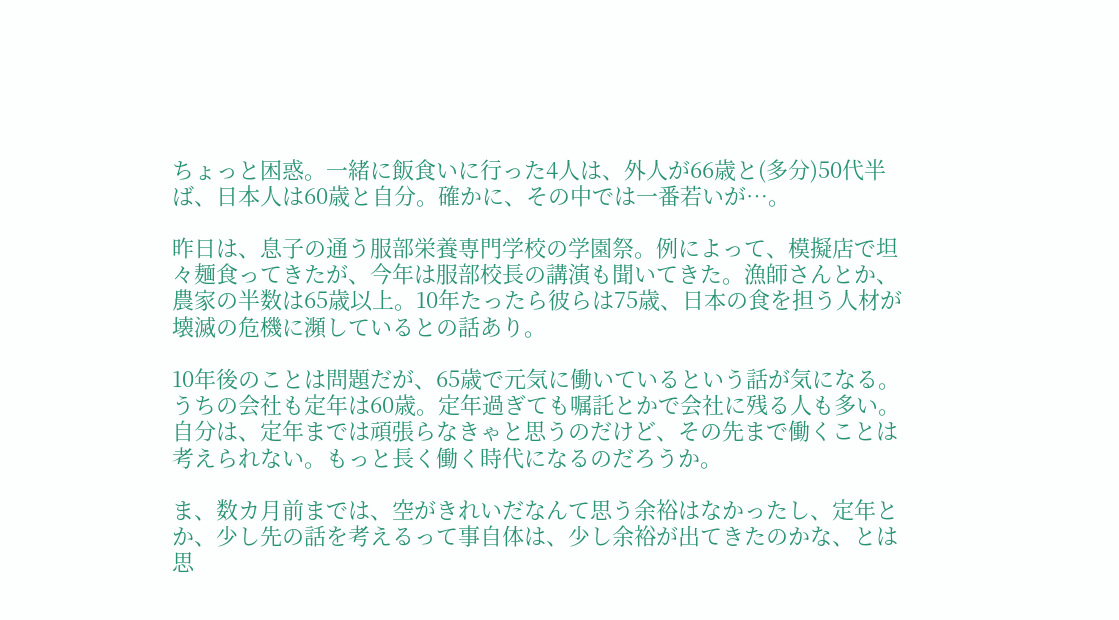ちょっと困惑。一緒に飯食いに行った4人は、外人が66歳と(多分)50代半ば、日本人は60歳と自分。確かに、その中では一番若いが…。

昨日は、息子の通う服部栄養専門学校の学園祭。例によって、模擬店で坦々麺食ってきたが、今年は服部校長の講演も聞いてきた。漁師さんとか、農家の半数は65歳以上。10年たったら彼らは75歳、日本の食を担う人材が壊滅の危機に瀕しているとの話あり。

10年後のことは問題だが、65歳で元気に働いているという話が気になる。うちの会社も定年は60歳。定年過ぎても嘱託とかで会社に残る人も多い。自分は、定年までは頑張らなきゃと思うのだけど、その先まで働くことは考えられない。もっと長く働く時代になるのだろうか。

ま、数カ月前までは、空がきれいだなんて思う余裕はなかったし、定年とか、少し先の話を考えるって事自体は、少し余裕が出てきたのかな、とは思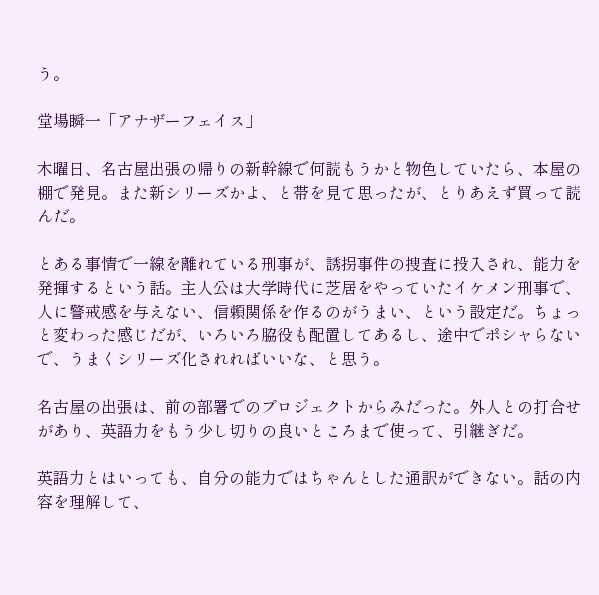う。

堂場瞬一「アナザーフェイス」

木曜日、名古屋出張の帰りの新幹線で何読もうかと物色していたら、本屋の棚で発見。また新シリーズかよ、と帯を見て思ったが、とりあえず買って読んだ。

とある事情で一線を離れている刑事が、誘拐事件の捜査に投入され、能力を発揮するという話。主人公は大学時代に芝居をやっていたイケメン刑事で、人に警戒感を与えない、信頼関係を作るのがうまい、という設定だ。ちょっと変わった感じだが、いろいろ脇役も配置してあるし、途中でポシャらないで、うまくシリーズ化されればいいな、と思う。

名古屋の出張は、前の部署でのプロジェクトからみだった。外人との打合せがあり、英語力をもう少し切りの良いところまで使って、引継ぎだ。

英語力とはいっても、自分の能力ではちゃんとした通訳ができない。話の内容を理解して、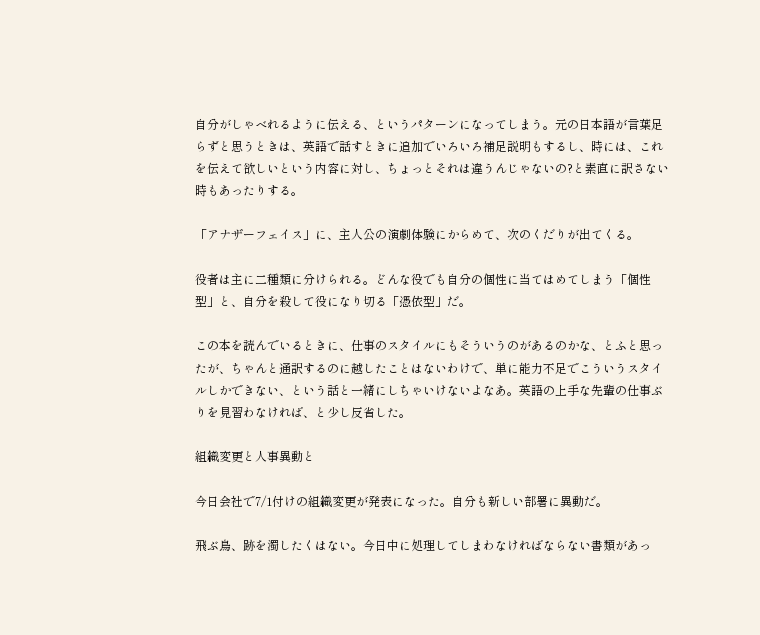自分がしゃべれるように伝える、というパターンになってしまう。元の日本語が言葉足らずと思うときは、英語で話すときに追加でいろいろ補足説明もするし、時には、これを伝えて欲しいという内容に対し、ちょっとそれは違うんじゃないの?と素直に訳さない時もあったりする。

「アナザーフェイス」に、主人公の演劇体験にからめて、次のくだりが出てくる。

役者は主に二種類に分けられる。どんな役でも自分の個性に当てはめてしまう「個性型」と、自分を殺して役になり切る「憑依型」だ。

この本を読んでいるときに、仕事のスタイルにもそういうのがあるのかな、とふと思ったが、ちゃんと通訳するのに越したことはないわけで、単に能力不足でこういうスタイルしかできない、という話と一緒にしちゃいけないよなあ。英語の上手な先輩の仕事ぶりを見習わなければ、と少し反省した。

組織変更と人事異動と

今日会社で7/1付けの組織変更が発表になった。自分も新しい部署に異動だ。

飛ぶ鳥、跡を濁したくはない。今日中に処理してしまわなければならない書類があっ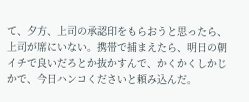て、夕方、上司の承認印をもらおうと思ったら、上司が席にいない。携帯で捕まえたら、明日の朝イチで良いだろとか抜かすんで、かくかくしかじかで、今日ハンコくださいと頼み込んだ。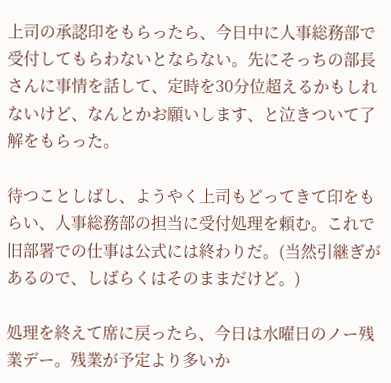上司の承認印をもらったら、今日中に人事総務部で受付してもらわないとならない。先にそっちの部長さんに事情を話して、定時を30分位超えるかもしれないけど、なんとかお願いします、と泣きついて了解をもらった。

待つことしばし、ようやく上司もどってきて印をもらい、人事総務部の担当に受付処理を頼む。これで旧部署での仕事は公式には終わりだ。(当然引継ぎがあるので、しばらくはそのままだけど。)

処理を終えて席に戻ったら、今日は水曜日のノー残業デー。残業が予定より多いか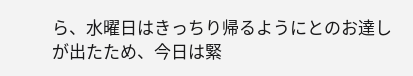ら、水曜日はきっちり帰るようにとのお達しが出たため、今日は緊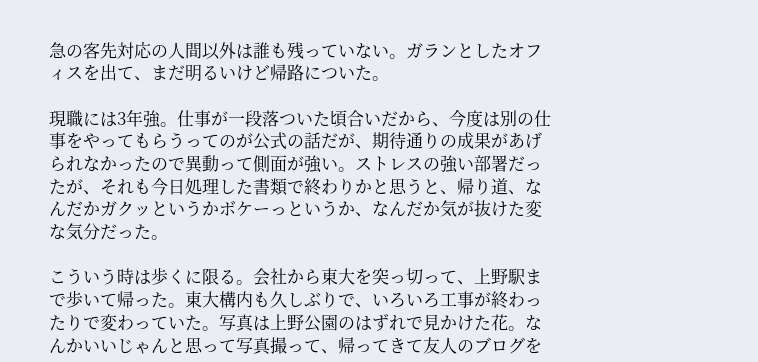急の客先対応の人間以外は誰も残っていない。ガランとしたオフィスを出て、まだ明るいけど帰路についた。

現職には3年強。仕事が一段落ついた頃合いだから、今度は別の仕事をやってもらうってのが公式の話だが、期待通りの成果があげられなかったので異動って側面が強い。ストレスの強い部署だったが、それも今日処理した書類で終わりかと思うと、帰り道、なんだかガクッというかボケーっというか、なんだか気が抜けた変な気分だった。

こういう時は歩くに限る。会社から東大を突っ切って、上野駅まで歩いて帰った。東大構内も久しぶりで、いろいろ工事が終わったりで変わっていた。写真は上野公園のはずれで見かけた花。なんかいいじゃんと思って写真撮って、帰ってきて友人のブログを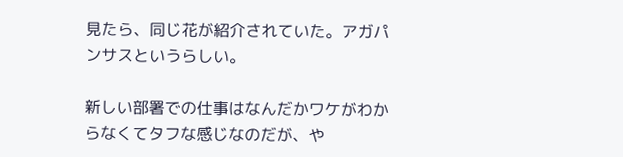見たら、同じ花が紹介されていた。アガパンサスというらしい。

新しい部署での仕事はなんだかワケがわからなくてタフな感じなのだが、や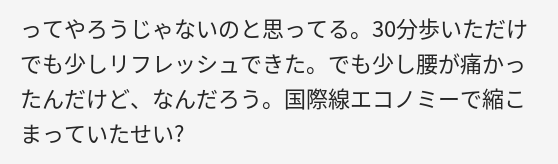ってやろうじゃないのと思ってる。30分歩いただけでも少しリフレッシュできた。でも少し腰が痛かったんだけど、なんだろう。国際線エコノミーで縮こまっていたせい?